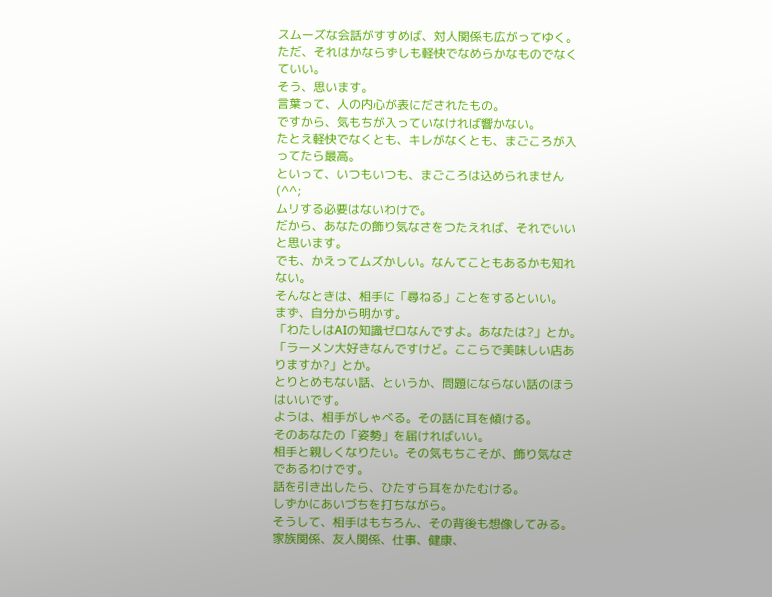スムーズな会話がすすめば、対人関係も広がってゆく。
ただ、それはかならずしも軽快でなめらかなものでなくていい。
そう、思います。
言葉って、人の内心が表にだされたもの。
ですから、気もちが入っていなければ響かない。
たとえ軽快でなくとも、キレがなくとも、まごころが入ってたら最高。
といって、いつもいつも、まごころは込められません(^^;
ムリする必要はないわけで。
だから、あなたの飾り気なさをつたえれば、それでいいと思います。
でも、かえってムズかしい。なんてこともあるかも知れない。
そんなときは、相手に「尋ねる」ことをするといい。
まず、自分から明かす。
「わたしはAIの知識ゼロなんですよ。あなたは?」とか。
「ラーメン大好きなんですけど。ここらで美味しい店ありますか?」とか。
とりとめもない話、というか、問題にならない話のほうはいいです。
ようは、相手がしゃべる。その話に耳を傾ける。
そのあなたの「姿勢」を届ければいい。
相手と親しくなりたい。その気もちこそが、飾り気なさであるわけです。
話を引き出したら、ひたすら耳をかたむける。
しずかにあいづちを打ちながら。
そうして、相手はもちろん、その背後も想像してみる。
家族関係、友人関係、仕事、健康、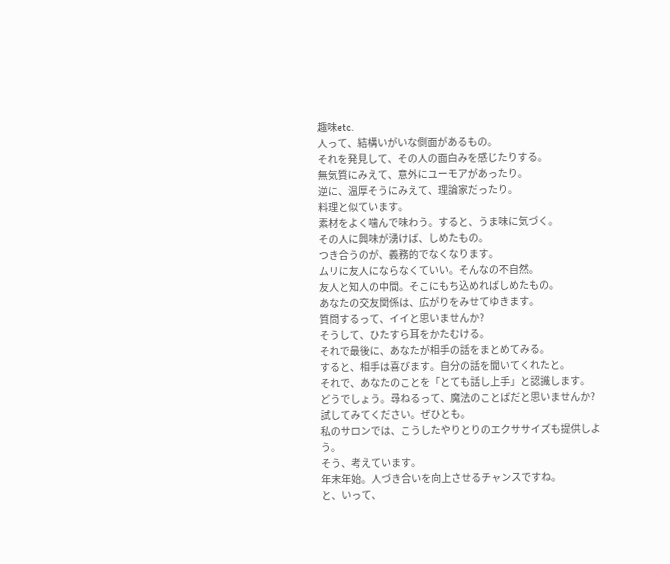趣味etc.
人って、結構いがいな側面があるもの。
それを発見して、その人の面白みを感じたりする。
無気質にみえて、意外にユーモアがあったり。
逆に、温厚そうにみえて、理論家だったり。
料理と似ています。
素材をよく噛んで味わう。すると、うま味に気づく。
その人に興味が湧けば、しめたもの。
つき合うのが、義務的でなくなります。
ムリに友人にならなくていい。そんなの不自然。
友人と知人の中間。そこにもち込めればしめたもの。
あなたの交友関係は、広がりをみせてゆきます。
質問するって、イイと思いませんか?
そうして、ひたすら耳をかたむける。
それで最後に、あなたが相手の話をまとめてみる。
すると、相手は喜びます。自分の話を聞いてくれたと。
それで、あなたのことを「とても話し上手」と認識します。
どうでしょう。尋ねるって、魔法のことばだと思いませんか?
試してみてください。ぜひとも。
私のサロンでは、こうしたやりとりのエクササイズも提供しよう。
そう、考えています。
年末年始。人づき合いを向上させるチャンスですね。
と、いって、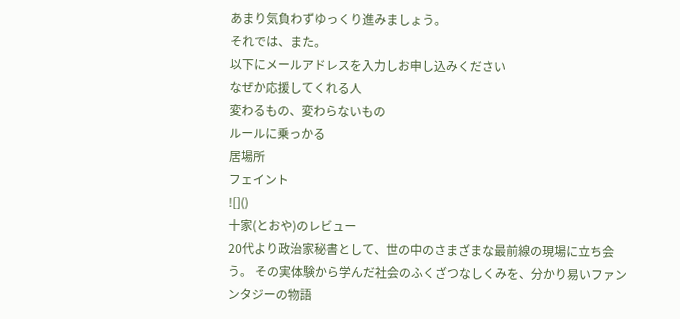あまり気負わずゆっくり進みましょう。
それでは、また。
以下にメールアドレスを入力しお申し込みください
なぜか応援してくれる人
変わるもの、変わらないもの
ルールに乗っかる
居場所
フェイント
![]()
十家(とおや)のレビュー
20代より政治家秘書として、世の中のさまざまな最前線の現場に立ち会う。 その実体験から学んだ社会のふくざつなしくみを、分かり易いファンンタジーの物語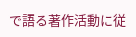で語る著作活動に従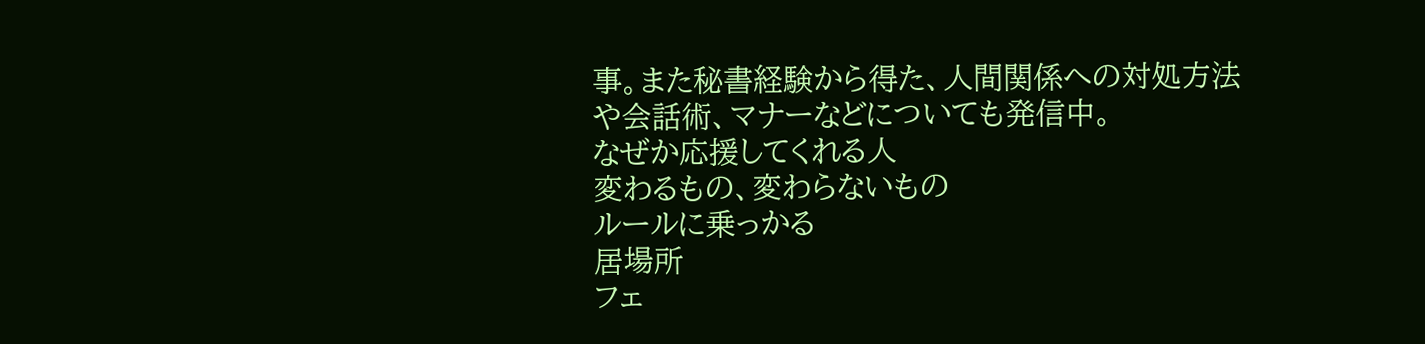事。また秘書経験から得た、人間関係への対処方法や会話術、マナーなどについても発信中。
なぜか応援してくれる人
変わるもの、変わらないもの
ルールに乗っかる
居場所
フェ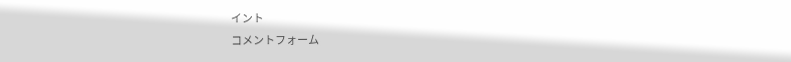イント
コメントフォーム